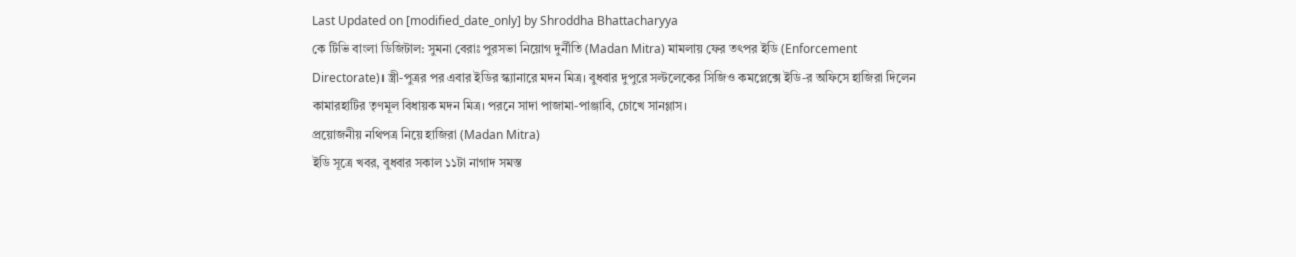Last Updated on [modified_date_only] by Shroddha Bhattacharyya
কে টিভি বাংলা ডিজিটাল: সুমনা বেরাঃ পুরসভা নিয়োগ দুর্নীতি (Madan Mitra) মামলায় ফের তৎপর ইডি (Enforcement Directorate)। স্ত্রী-পুত্রর পর এবার ইডির স্ক্যানারে মদন মিত্র। বুধবার দুপুরে সল্টলেকের সিজিও কমপ্লেক্সে ইডি-র অফিসে হাজিরা দিলেন কামারহাটির তৃণমূল বিধায়ক মদন মিত্র। পরনে সাদা পাজামা-পাঞ্জাবি, চোখে সানগ্লাস।
প্রয়োজনীয় নথিপত্র নিয়ে হাজিরা (Madan Mitra)
ইডি সূত্রে খবর, বুধবার সকাল ১১টা নাগাদ সমস্ত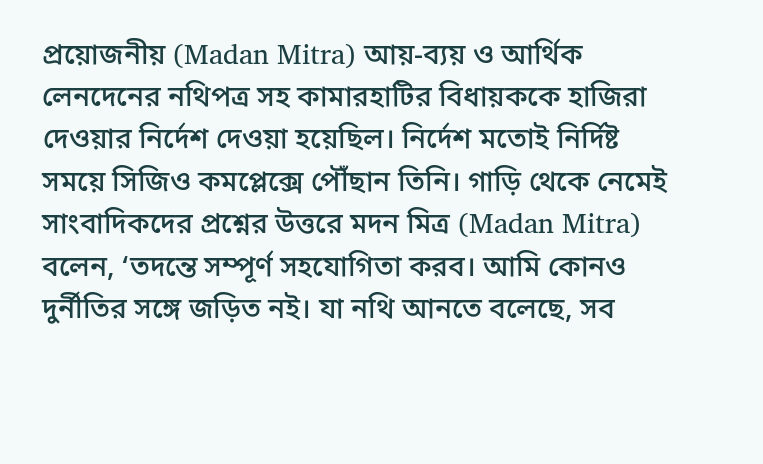প্রয়োজনীয় (Madan Mitra) আয়-ব্যয় ও আর্থিক লেনদেনের নথিপত্র সহ কামারহাটির বিধায়ককে হাজিরা দেওয়ার নির্দেশ দেওয়া হয়েছিল। নির্দেশ মতোই নির্দিষ্ট সময়ে সিজিও কমপ্লেক্সে পৌঁছান তিনি। গাড়ি থেকে নেমেই সাংবাদিকদের প্রশ্নের উত্তরে মদন মিত্র (Madan Mitra) বলেন, ‘তদন্তে সম্পূর্ণ সহযোগিতা করব। আমি কোনও দুর্নীতির সঙ্গে জড়িত নই। যা নথি আনতে বলেছে, সব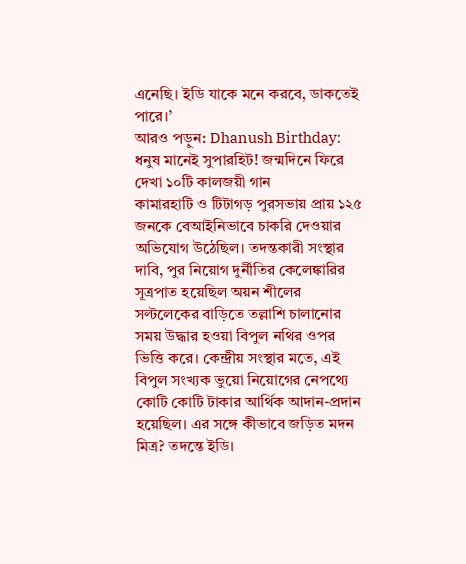এনেছি। ইডি যাকে মনে করবে, ডাকতেই পারে।’
আরও পড়ুন: Dhanush Birthday: ধনুষ মানেই সুপারহিট! জন্মদিনে ফিরে দেখা ১০টি কালজয়ী গান
কামারহাটি ও টিটাগড় পুরসভায় প্রায় ১২৫ জনকে বেআইনিভাবে চাকরি দেওয়ার অভিযোগ উঠেছিল। তদন্তকারী সংস্থার দাবি, পুর নিয়োগ দুর্নীতির কেলেঙ্কারির সূত্রপাত হয়েছিল অয়ন শীলের সল্টলেকের বাড়িতে তল্লাশি চালানোর সময় উদ্ধার হওয়া বিপুল নথির ওপর ভিত্তি করে। কেন্দ্রীয় সংস্থার মতে, এই বিপুল সংখ্যক ভুয়ো নিয়োগের নেপথ্যে কোটি কোটি টাকার আর্থিক আদান-প্রদান হয়েছিল। এর সঙ্গে কীভাবে জড়িত মদন মিত্র? তদন্তে ইডি।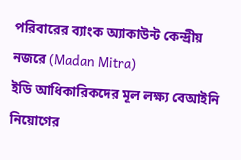পরিবারের ব্যাংক অ্যাকাউন্ট কেন্দ্রীয় নজরে (Madan Mitra)
ইডি আধিকারিকদের মূল লক্ষ্য বেআইনি নিয়োগের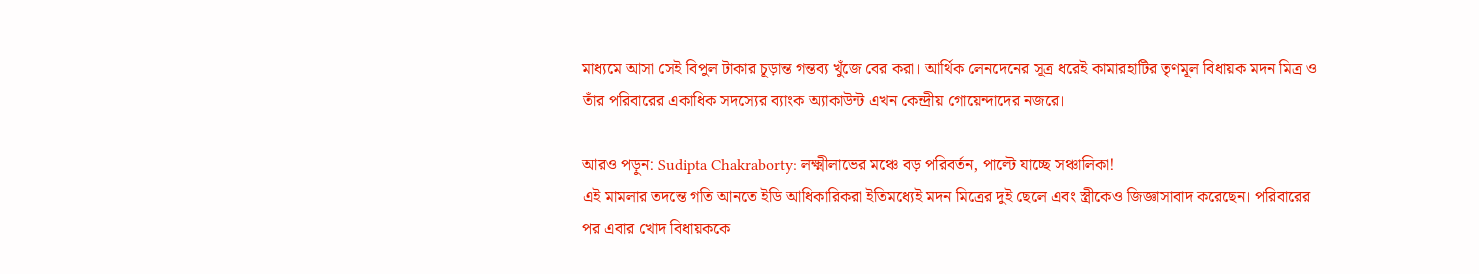মাধ্যমে আসা সেই বিপুল টাকার চূড়ান্ত গন্তব্য খুঁজে বের করা। আর্থিক লেনদেনের সূত্র ধরেই কামারহাটির তৃণমূল বিধায়ক মদন মিত্র ও তাঁর পরিবারের একাধিক সদস্যের ব্যাংক অ্যাকাউন্ট এখন কেন্দ্রীয় গোয়েন্দাদের নজরে।

আরও পড়ুন: Sudipta Chakraborty: লক্ষ্মীলাভের মঞ্চে বড় পরিবর্তন, পাল্টে যাচ্ছে সঞ্চালিকা!
এই মামলার তদন্তে গতি আনতে ইডি আধিকারিকরা ইতিমধ্যেই মদন মিত্রের দুই ছেলে এবং স্ত্রীকেও জিজ্ঞাসাবাদ করেছেন। পরিবারের পর এবার খোদ বিধায়ককে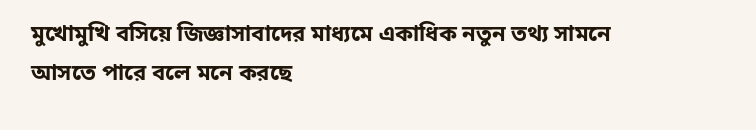মুখোমুখি বসিয়ে জিজ্ঞাসাবাদের মাধ্যমে একাধিক নতুন তথ্য সামনে আসতে পারে বলে মনে করছে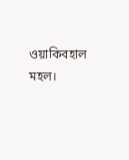ওয়াকিবহাল মহল।